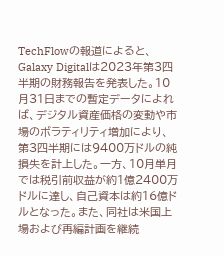TechFlowの報道によると、Galaxy Digitalは2023年第3四半期の財務報告を発表した。10月31日までの暫定データによれば、デジタル資産価格の変動や市場のボラティリティ増加により、第3四半期には9400万ドルの純損失を計上した。一方、10月単月では税引前収益が約1億2400万ドルに達し、自己資本は約16億ドルとなった。また、同社は米国上場および再編計画を継続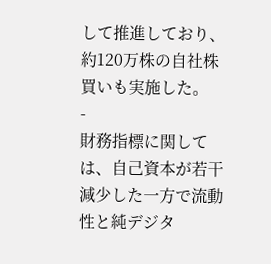して推進しており、約120万株の自社株買いも実施した。
-
財務指標に関しては、自己資本が若干減少した一方で流動性と純デジタ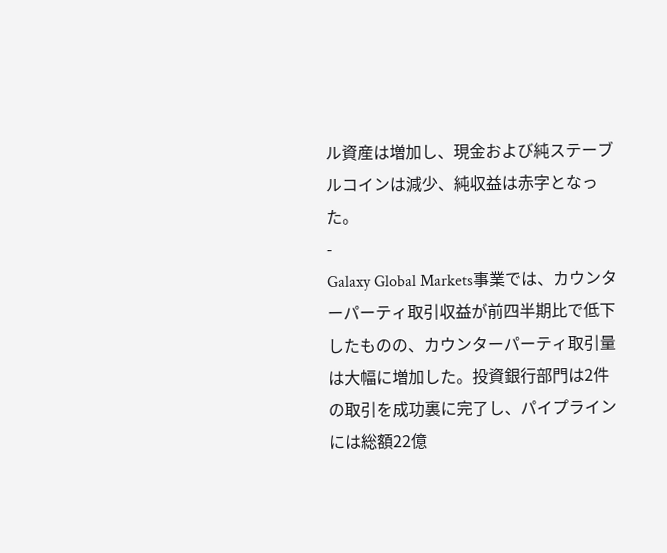ル資産は増加し、現金および純ステーブルコインは減少、純収益は赤字となった。
-
Galaxy Global Markets事業では、カウンターパーティ取引収益が前四半期比で低下したものの、カウンターパーティ取引量は大幅に増加した。投資銀行部門は2件の取引を成功裏に完了し、パイプラインには総額22億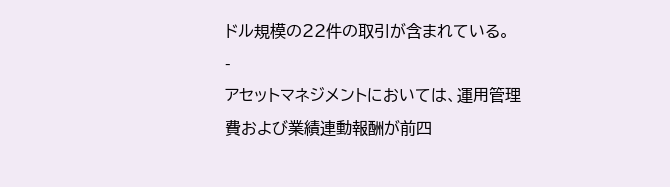ドル規模の22件の取引が含まれている。
-
アセットマネジメントにおいては、運用管理費および業績連動報酬が前四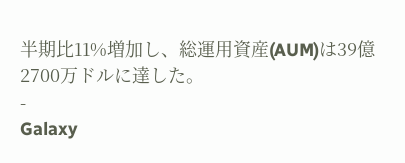半期比11%増加し、総運用資産(AUM)は39億2700万ドルに達した。
-
Galaxy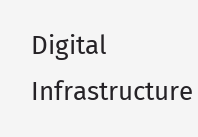Digital Infrastructure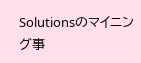Solutionsのマイニング事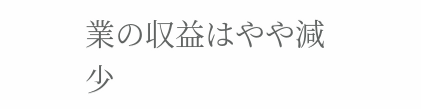業の収益はやや減少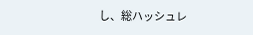し、総ハッシュレ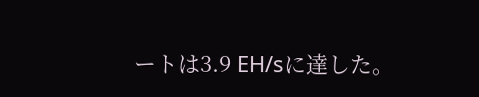ートは3.9 EH/sに達した。